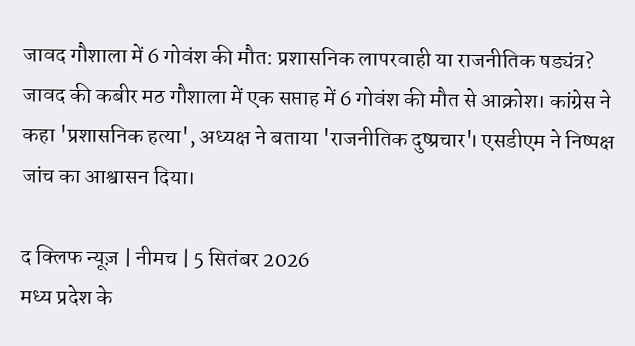जावद गौशाला में 6 गोवंश की मौत: प्रशासनिक लापरवाही या राजनीतिक षड्यंत्र?
जावद की कबीर मठ गौशाला में एक सप्ताह में 6 गोवंश की मौत से आक्रोश। कांग्रेस ने कहा 'प्रशासनिक हत्या', अध्यक्ष ने बताया 'राजनीतिक दुष्प्रचार'। एसडीएम ने निष्पक्ष जांच का आश्वासन दिया।

द क्लिफ न्यूज़ | नीमच | 5 सितंबर 2026
मध्य प्रदेश के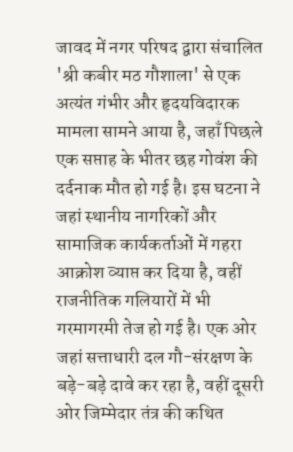जावद में नगर परिषद द्वारा संचालित 'श्री कबीर मठ गौशाला' से एक अत्यंत गंभीर और हृदयविदारक मामला सामने आया है, जहाँ पिछले एक सप्ताह के भीतर छह गोवंश की दर्दनाक मौत हो गई है। इस घटना ने जहां स्थानीय नागरिकों और सामाजिक कार्यकर्ताओं में गहरा आक्रोश व्याप्त कर दिया है, वहीं राजनीतिक गलियारों में भी गरमागरमी तेज हो गई है। एक ओर जहां सत्ताधारी दल गौ-संरक्षण के बड़े-बड़े दावे कर रहा है, वहीं दूसरी ओर जिम्मेदार तंत्र की कथित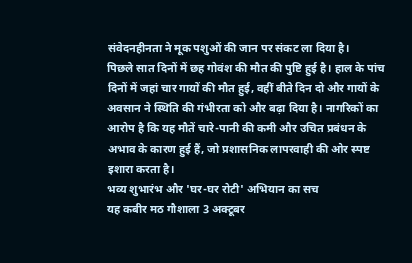संवेदनहीनता ने मूक पशुओं की जान पर संकट ला दिया है।
पिछले सात दिनों में छह गोवंश की मौत की पुष्टि हुई है। हाल के पांच दिनों में जहां चार गायों की मौत हुई, वहीं बीते दिन दो और गायों के अवसान ने स्थिति की गंभीरता को और बढ़ा दिया है। नागरिकों का आरोप है कि यह मौतें चारे-पानी की कमी और उचित प्रबंधन के अभाव के कारण हुई हैं, जो प्रशासनिक लापरवाही की ओर स्पष्ट इशारा करता है।
भव्य शुभारंभ और 'घर-घर रोटी' अभियान का सच
यह कबीर मठ गौशाला 3 अक्टूबर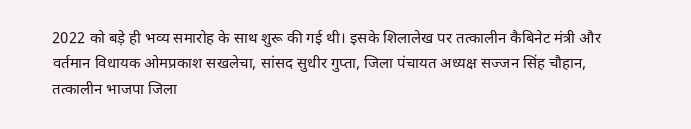2022 को बड़े ही भव्य समारोह के साथ शुरू की गई थी। इसके शिलालेख पर तत्कालीन कैबिनेट मंत्री और वर्तमान विधायक ओमप्रकाश सखलेचा, सांसद सुधीर गुप्ता, जिला पंचायत अध्यक्ष सज्जन सिंह चौहान, तत्कालीन भाजपा जिला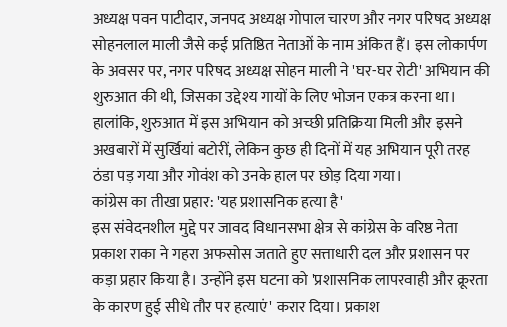अध्यक्ष पवन पाटीदार, जनपद अध्यक्ष गोपाल चारण और नगर परिषद अध्यक्ष सोहनलाल माली जैसे कई प्रतिष्ठित नेताओं के नाम अंकित हैं। इस लोकार्पण के अवसर पर, नगर परिषद अध्यक्ष सोहन माली ने 'घर-घर रोटी' अभियान की शुरुआत की थी, जिसका उद्देश्य गायों के लिए भोजन एकत्र करना था। हालांकि, शुरुआत में इस अभियान को अच्छी प्रतिक्रिया मिली और इसने अखबारों में सुर्खियां बटोरीं, लेकिन कुछ ही दिनों में यह अभियान पूरी तरह ठंडा पड़ गया और गोवंश को उनके हाल पर छोड़ दिया गया।
कांग्रेस का तीखा प्रहार: 'यह प्रशासनिक हत्या है'
इस संवेदनशील मुद्दे पर जावद विधानसभा क्षेत्र से कांग्रेस के वरिष्ठ नेता प्रकाश राका ने गहरा अफसोस जताते हुए सत्ताधारी दल और प्रशासन पर कड़ा प्रहार किया है। उन्होंने इस घटना को 'प्रशासनिक लापरवाही और क्रूरता के कारण हुई सीधे तौर पर हत्याएं' करार दिया। प्रकाश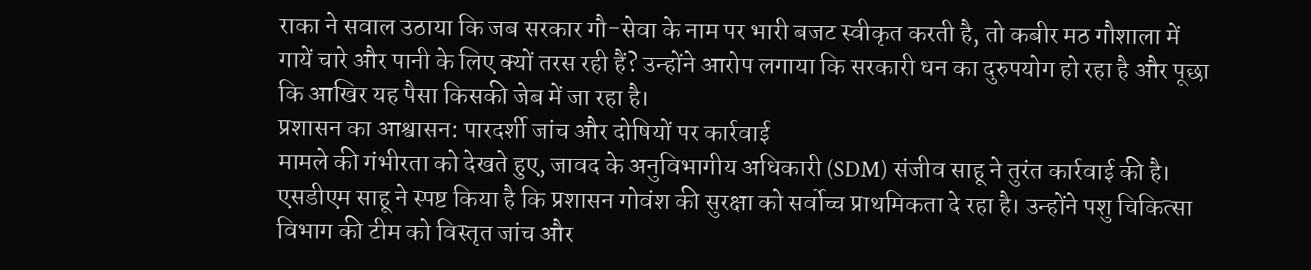राका ने सवाल उठाया कि जब सरकार गौ-सेवा के नाम पर भारी बजट स्वीकृत करती है, तो कबीर मठ गौशाला में गायें चारे और पानी के लिए क्यों तरस रही हैं? उन्होंने आरोप लगाया कि सरकारी धन का दुरुपयोग हो रहा है और पूछा कि आखिर यह पैसा किसकी जेब में जा रहा है।
प्रशासन का आश्वासन: पारदर्शी जांच और दोषियों पर कार्रवाई
मामले की गंभीरता को देखते हुए, जावद के अनुविभागीय अधिकारी (SDM) संजीव साहू ने तुरंत कार्रवाई की है। एसडीएम साहू ने स्पष्ट किया है कि प्रशासन गोवंश की सुरक्षा को सर्वोच्च प्राथमिकता दे रहा है। उन्होंने पशु चिकित्सा विभाग की टीम को विस्तृत जांच और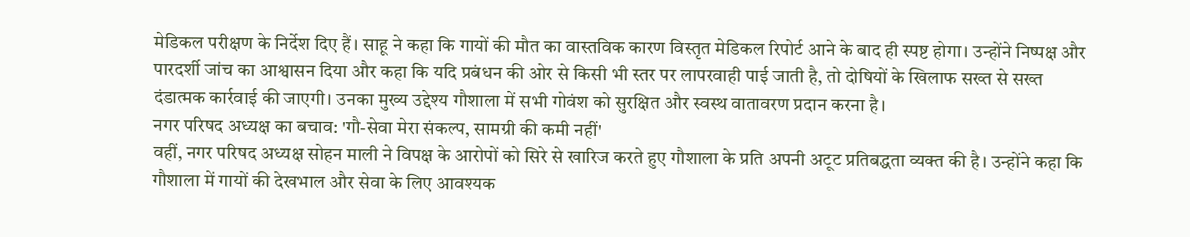मेडिकल परीक्षण के निर्देश दिए हैं। साहू ने कहा कि गायों की मौत का वास्तविक कारण विस्तृत मेडिकल रिपोर्ट आने के बाद ही स्पष्ट होगा। उन्होंने निष्पक्ष और पारदर्शी जांच का आश्वासन दिया और कहा कि यदि प्रबंधन की ओर से किसी भी स्तर पर लापरवाही पाई जाती है, तो दोषियों के खिलाफ सख्त से सख्त दंडात्मक कार्रवाई की जाएगी। उनका मुख्य उद्देश्य गौशाला में सभी गोवंश को सुरक्षित और स्वस्थ वातावरण प्रदान करना है।
नगर परिषद अध्यक्ष का बचाव: 'गौ-सेवा मेरा संकल्प, सामग्री की कमी नहीं'
वहीं, नगर परिषद अध्यक्ष सोहन माली ने विपक्ष के आरोपों को सिरे से खारिज करते हुए गौशाला के प्रति अपनी अटूट प्रतिबद्धता व्यक्त की है। उन्होंने कहा कि गौशाला में गायों की देखभाल और सेवा के लिए आवश्यक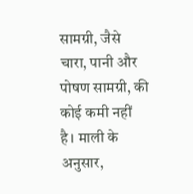सामग्री, जैसे चारा, पानी और पोषण सामग्री, की कोई कमी नहीं है। माली के अनुसार,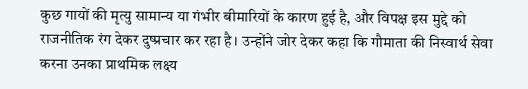कुछ गायों की मृत्यु सामान्य या गंभीर बीमारियों के कारण हुई है, और विपक्ष इस मुद्दे को राजनीतिक रंग देकर दुष्प्रचार कर रहा है। उन्होंने जोर देकर कहा कि गौमाता की निस्वार्थ सेवा करना उनका प्राथमिक लक्ष्य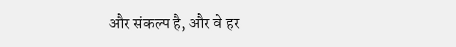और संकल्प है, और वे हर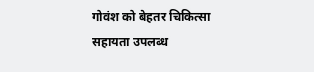गोवंश को बेहतर चिकित्सा सहायता उपलब्ध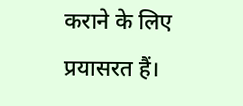कराने के लिए प्रयासरत हैं।